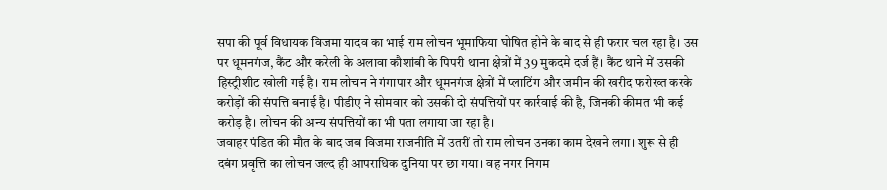सपा की पूर्व विधायक विजमा यादव का भाई राम लोचन भूमाफिया घोषित होने के बाद से ही फरार चल रहा है। उस पर धूमनगंज, कैंट और करेली के अलावा कौशांबी के पिपरी थाना क्षेत्रों में 39 मुकदमे दर्ज हैं। कैंट थाने में उसकी हिस्ट्रीशीट खोली गई है। राम लोचन ने गंगापार और धूमनगंज क्षेत्रों में प्लाटिंग और जमीन की खरीद फरोख्त करके करोड़ों की संपत्ति बनाई है। पीडीए ने सोमवार को उसकी दो संपत्तियों पर कार्रवाई की है, जिनकी कीमत भी कई करोड़ है। लोचन की अन्य संपत्तियों का भी पता लगाया जा रहा है।
जवाहर पंडित की मौत के बाद जब विजमा राजनीति में उतरीं तो राम लोचन उनका काम देखने लगा। शुरू से ही दबंग प्रवृत्ति का लोचन जल्द ही आपराधिक दुनिया पर छा गया। वह नगर निगम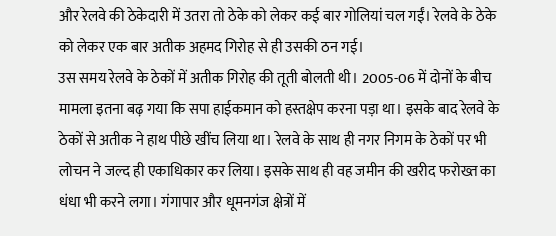और रेलवे की ठेकेदारी में उतरा तो ठेके को लेकर कई बार गोलियां चल गईं। रेलवे के ठेके को लेकर एक बार अतीक अहमद गिरोह से ही उसकी ठन गई।
उस समय रेलवे के ठेकों में अतीक गिरोह की तूती बोलती थी। 2005-06 में दोनों के बीच मामला इतना बढ़ गया कि सपा हाईकमान को हस्तक्षेप करना पड़ा था। इसके बाद रेलवे के ठेकों से अतीक ने हाथ पीछे खींच लिया था। रेलवे के साथ ही नगर निगम के ठेकों पर भी लोचन ने जल्द ही एकाधिकार कर लिया। इसके साथ ही वह जमीन की खरीद फरोख्त का धंधा भी करने लगा। गंगापार और धूमनगंज क्षेत्रों में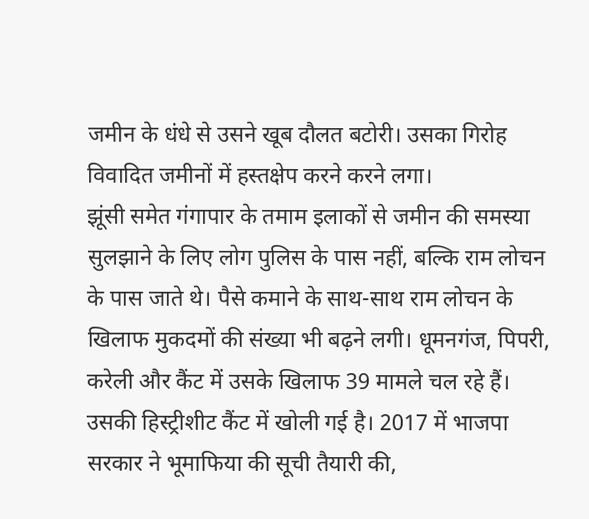जमीन के धंधे से उसने खूब दौलत बटोरी। उसका गिरोह विवादित जमीनों में हस्तक्षेप करने करने लगा।
झूंसी समेत गंगापार के तमाम इलाकों से जमीन की समस्या सुलझाने के लिए लोग पुलिस के पास नहीं, बल्कि राम लोचन के पास जाते थे। पैसे कमाने के साथ-साथ राम लोचन के खिलाफ मुकदमों की संख्या भी बढ़ने लगी। धूमनगंज, पिपरी, करेली और कैंट में उसके खिलाफ 39 मामले चल रहे हैं। उसकी हिस्ट्रीशीट कैंट में खोली गई है। 2017 में भाजपा सरकार ने भूमाफिया की सूची तैयारी की,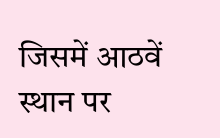जिसमें आठवें स्थान पर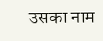उसका नाम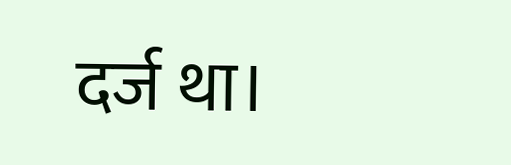दर्ज था।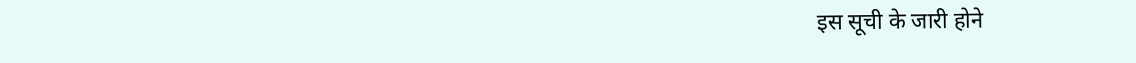इस सूची के जारी होने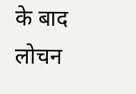के बाद लोचन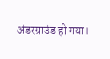अंडरग्राउंड हो गया।